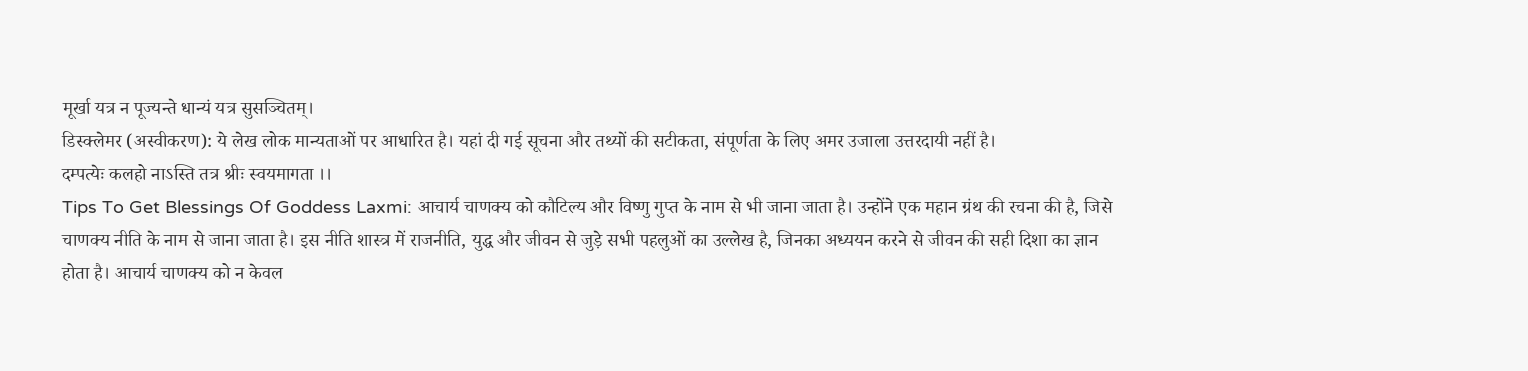मूर्खा यत्र न पूज्यन्ते धान्यं यत्र सुसञ्चितम्।
डिस्क्लेमर (अस्वीकरण): ये लेख लोक मान्यताओं पर आधारित है। यहां दी गई सूचना और तथ्यों की सटीकता, संपूर्णता के लिए अमर उजाला उत्तरदायी नहीं है।
दम्पत्येः कलहो नाऽस्ति तत्र श्रीः स्वयमागता ।।
Tips To Get Blessings Of Goddess Laxmi: आचार्य चाणक्य को कौटिल्य और विष्णु गुप्त के नाम से भी जाना जाता है। उन्होंने एक महान ग्रंथ की रचना की है, जिसे चाणक्य नीति के नाम से जाना जाता है। इस नीति शास्त्र में राजनीति, युद्ध और जीवन से जुड़े सभी पहलुओं का उल्लेख है, जिनका अध्ययन करने से जीवन की सही दिशा का ज्ञान होता है। आचार्य चाणक्य को न केवल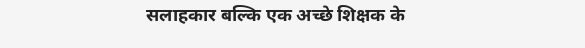सलाहकार बल्कि एक अच्छे शिक्षक के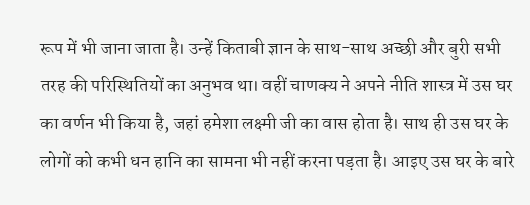रूप में भी जाना जाता है। उन्हें किताबी ज्ञान के साथ-साथ अच्छी और बुरी सभी तरह की परिस्थितियों का अनुभव था। वहीं चाणक्य ने अपने नीति शास्त्र में उस घर का वर्णन भी किया है, जहां हमेशा लक्ष्मी जी का वास होता है। साथ ही उस घर के लोगों को कभी धन हानि का सामना भी नहीं करना पड़ता है। आइए उस घर के बारे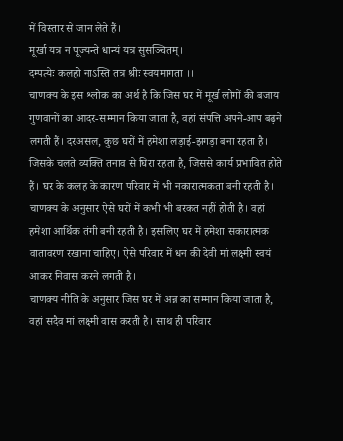में विस्तार से जान लेते हैं।
मूर्खा यत्र न पूज्यन्ते धान्यं यत्र सुसञ्चितम्।
दम्पत्येः कलहो नाऽस्ति तत्र श्रीः स्वयमागता ।।
चाणक्य के इस श्लोक का अर्थ है कि जिस घर में मूर्ख लोगों की बजाय गुणवानों का आदर-सम्मान किया जाता है, वहां संपत्ति अपने-आप बढ़ने लगती हैं। दरअसल, कुछ घरों में हमेशा लड़ाई-झगड़ा बना रहता है। जिसके चलते व्यक्ति तनाव से घिरा रहता है, जिससे कार्य प्रभावित होते हैं। घर के कलह के कारण परिवार में भी नकारात्मकता बनी रहती है।
चाणक्य के अनुसार ऐसे घरों में कभी भी बरकत नहीं होती है। वहां हमेशा आर्थिक तंगी बनी रहती है। इसलिए घर में हमेशा सकारात्मक वातावरण रखाना चाहिए। ऐसे परिवार में धन की देवी मां लक्ष्मी स्वयं आकर निवास करने लगती है।
चाणक्य नीति के अनुसार जिस घर में अन्न का सम्मान किया जाता है, वहां सदैव मां लक्ष्मी वास करती है। साथ ही परिवार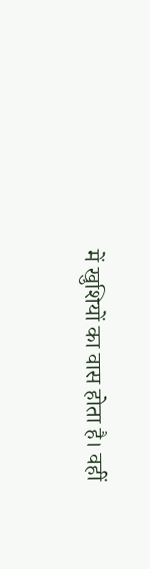में खुशियों का वास होता है। वहीं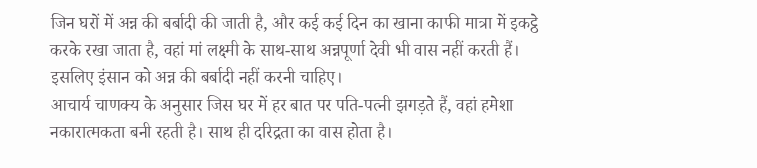जिन घरों में अन्न की बर्बादी की जाती है, और कई कई दिन का खाना काफी मात्रा में इकट्ठे करके रखा जाता है, वहां मां लक्ष्मी के साथ-साथ अन्नपूर्णा देवी भी वास नहीं करती हैं। इसलिए इंसान को अन्न की बर्बादी नहीं करनी चाहिए।
आचार्य चाणक्य के अनुसार जिस घर में हर बात पर पति-पत्नी झगड़ते हैं, वहां हमेशा नकारात्मकता बनी रहती है। साथ ही दरिद्रता का वास होता है।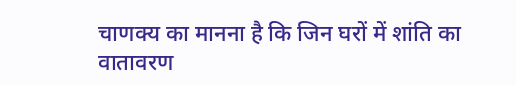चाणक्य का मानना है कि जिन घरों में शांति का वातावरण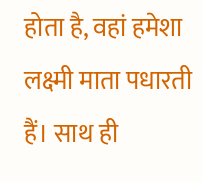होता है, वहां हमेशा लक्ष्मी माता पधारती हैं। साथ ही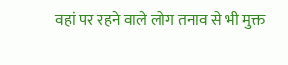वहां पर रहने वाले लोग तनाव से भी मुक्त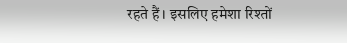रहते हैं। इसलिए हमेशा रिश्तों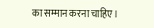का सम्मान करना चाहिए।